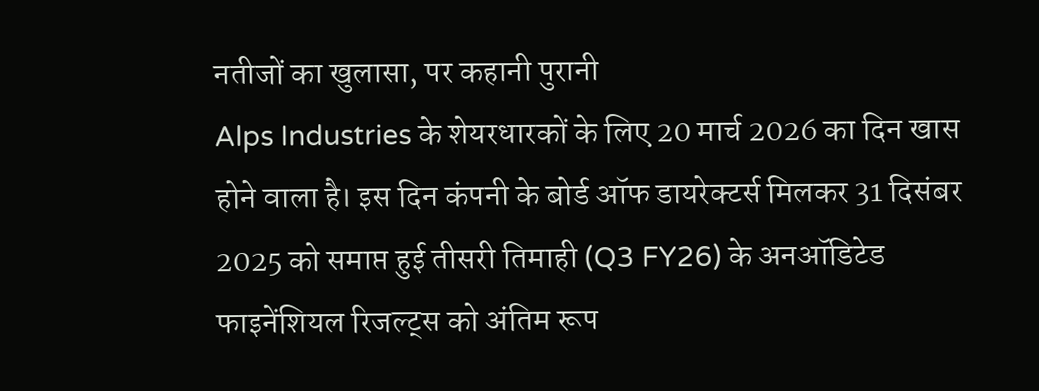नतीजों का खुलासा, पर कहानी पुरानी
Alps Industries के शेयरधारकों के लिए 20 मार्च 2026 का दिन खास होने वाला है। इस दिन कंपनी के बोर्ड ऑफ डायरेक्टर्स मिलकर 31 दिसंबर 2025 को समाप्त हुई तीसरी तिमाही (Q3 FY26) के अनऑडिटेड फाइनेंशियल रिजल्ट्स को अंतिम रूप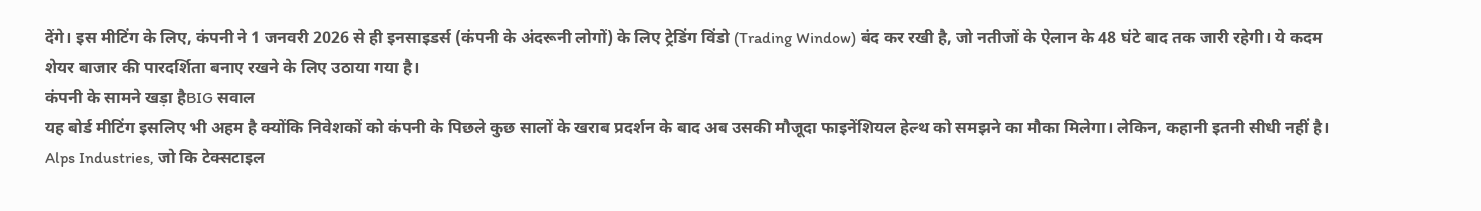देंगे। इस मीटिंग के लिए, कंपनी ने 1 जनवरी 2026 से ही इनसाइडर्स (कंपनी के अंदरूनी लोगों) के लिए ट्रेडिंग विंडो (Trading Window) बंद कर रखी है, जो नतीजों के ऐलान के 48 घंटे बाद तक जारी रहेगी। ये कदम शेयर बाजार की पारदर्शिता बनाए रखने के लिए उठाया गया है।
कंपनी के सामने खड़ा हैBIG सवाल
यह बोर्ड मीटिंग इसलिए भी अहम है क्योंकि निवेशकों को कंपनी के पिछले कुछ सालों के खराब प्रदर्शन के बाद अब उसकी मौजूदा फाइनेंशियल हेल्थ को समझने का मौका मिलेगा। लेकिन, कहानी इतनी सीधी नहीं है। Alps Industries, जो कि टेक्सटाइल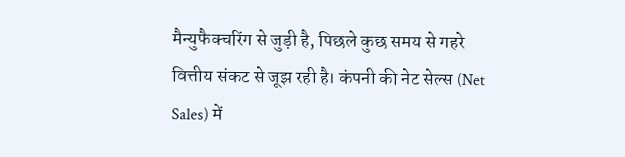मैन्युफैक्चरिंग से जुड़ी है, पिछले कुछ समय से गहरे वित्तीय संकट से जूझ रही है। कंपनी की नेट सेल्स (Net Sales) में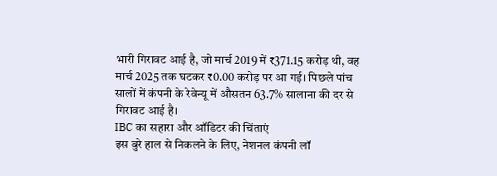भारी गिरावट आई है, जो मार्च 2019 में ₹371.15 करोड़ थी, वह मार्च 2025 तक घटकर ₹0.00 करोड़ पर आ गई। पिछले पांच सालों में कंपनी के रेवेन्यू में औसतन 63.7% सालाना की दर से गिरावट आई है।
IBC का सहारा और ऑडिटर की चिंताएं
इस बुरे हाल से निकलने के लिए, नेशनल कंपनी लॉ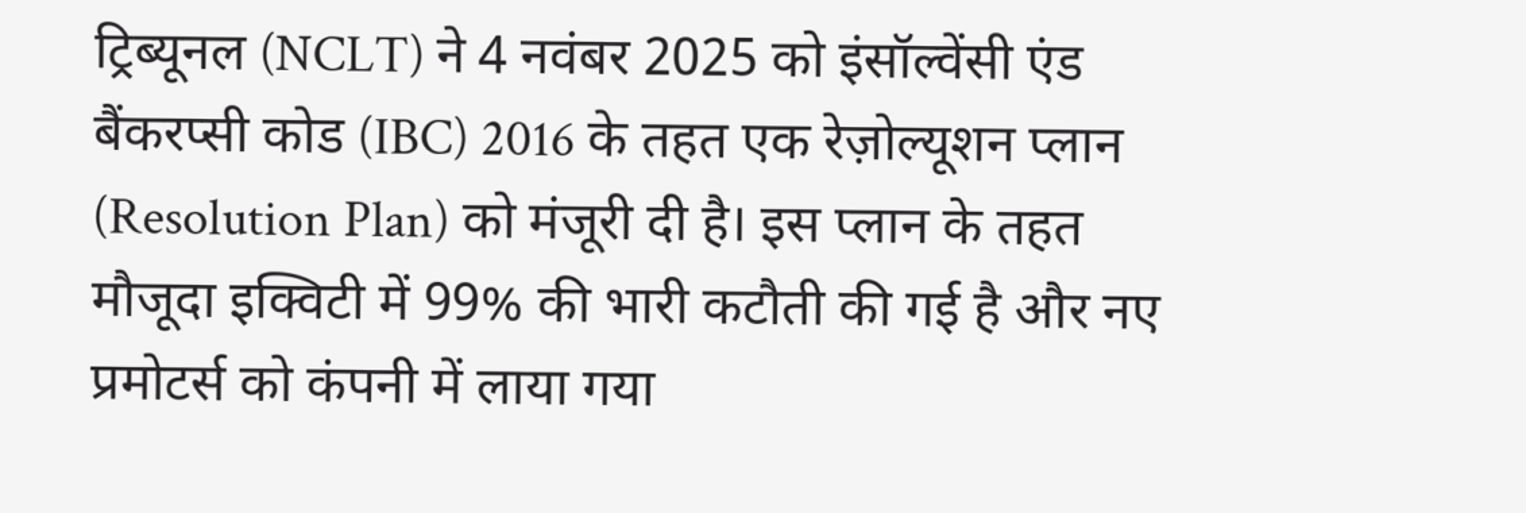ट्रिब्यूनल (NCLT) ने 4 नवंबर 2025 को इंसॉल्वेंसी एंड बैंकरप्सी कोड (IBC) 2016 के तहत एक रेज़ोल्यूशन प्लान (Resolution Plan) को मंजूरी दी है। इस प्लान के तहत मौजूदा इक्विटी में 99% की भारी कटौती की गई है और नए प्रमोटर्स को कंपनी में लाया गया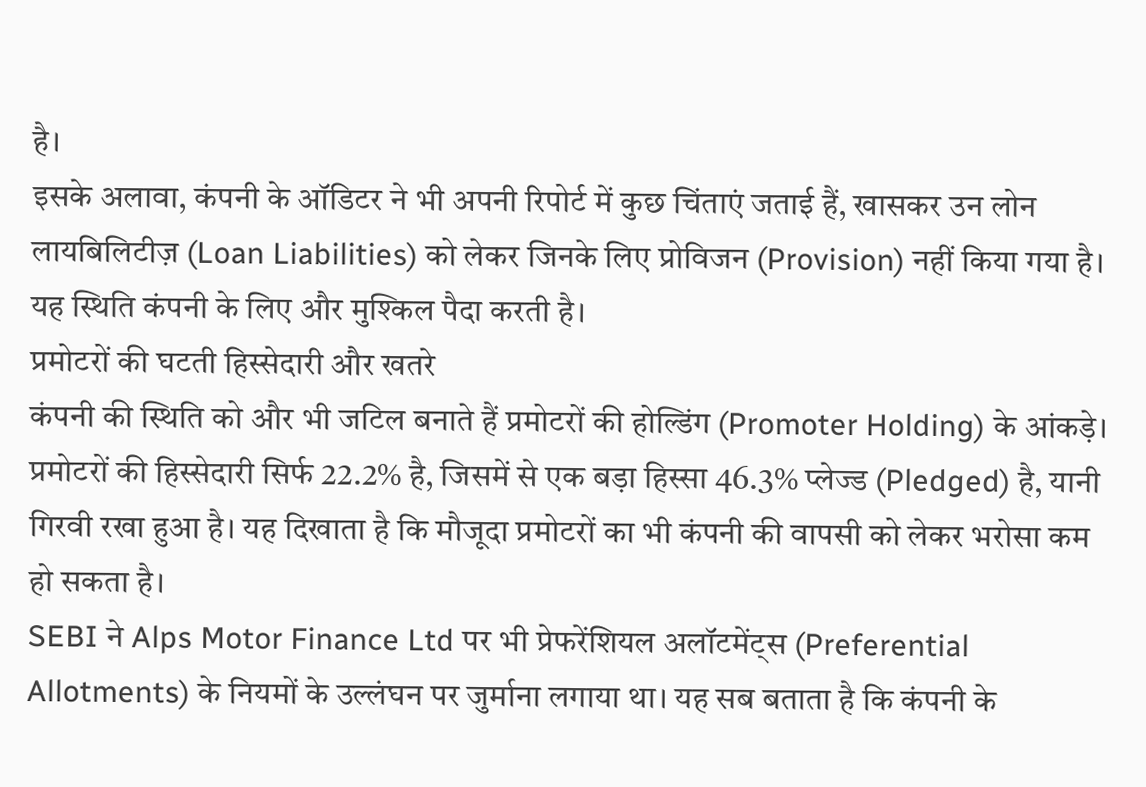है।
इसके अलावा, कंपनी के ऑडिटर ने भी अपनी रिपोर्ट में कुछ चिंताएं जताई हैं, खासकर उन लोन लायबिलिटीज़ (Loan Liabilities) को लेकर जिनके लिए प्रोविजन (Provision) नहीं किया गया है। यह स्थिति कंपनी के लिए और मुश्किल पैदा करती है।
प्रमोटरों की घटती हिस्सेदारी और खतरे
कंपनी की स्थिति को और भी जटिल बनाते हैं प्रमोटरों की होल्डिंग (Promoter Holding) के आंकड़े। प्रमोटरों की हिस्सेदारी सिर्फ 22.2% है, जिसमें से एक बड़ा हिस्सा 46.3% प्लेज्ड (Pledged) है, यानी गिरवी रखा हुआ है। यह दिखाता है कि मौजूदा प्रमोटरों का भी कंपनी की वापसी को लेकर भरोसा कम हो सकता है।
SEBI ने Alps Motor Finance Ltd पर भी प्रेफरेंशियल अलॉटमेंट्स (Preferential Allotments) के नियमों के उल्लंघन पर जुर्माना लगाया था। यह सब बताता है कि कंपनी के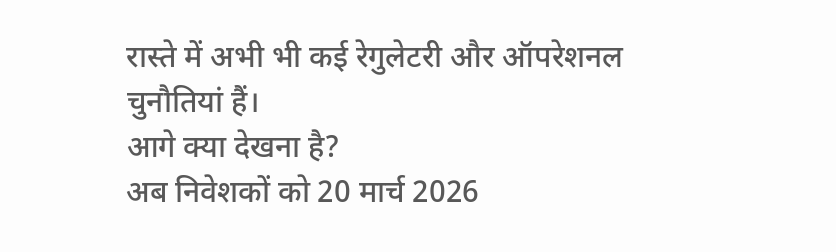रास्ते में अभी भी कई रेगुलेटरी और ऑपरेशनल चुनौतियां हैं।
आगे क्या देखना है?
अब निवेशकों को 20 मार्च 2026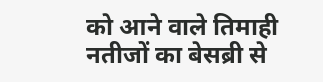को आने वाले तिमाही नतीजों का बेसब्री से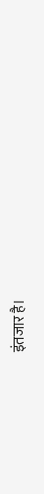इंतजार है।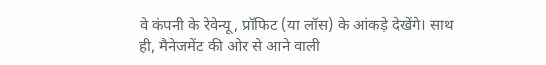वे कंपनी के रेवेन्यू, प्रॉफिट (या लॉस) के आंकड़े देखेंगे। साथ ही, मैनेजमेंट की ओर से आने वाली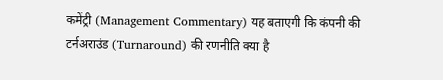कमेंट्री (Management Commentary) यह बताएगी कि कंपनी की टर्नअराउंड (Turnaround) की रणनीति क्या है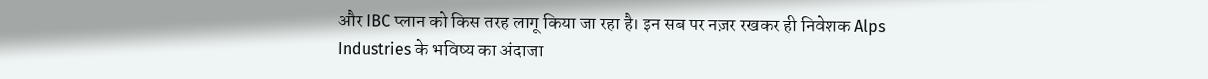और IBC प्लान को किस तरह लागू किया जा रहा है। इन सब पर नज़र रखकर ही निवेशक Alps Industries के भविष्य का अंदाजा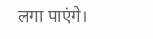लगा पाएंगे।